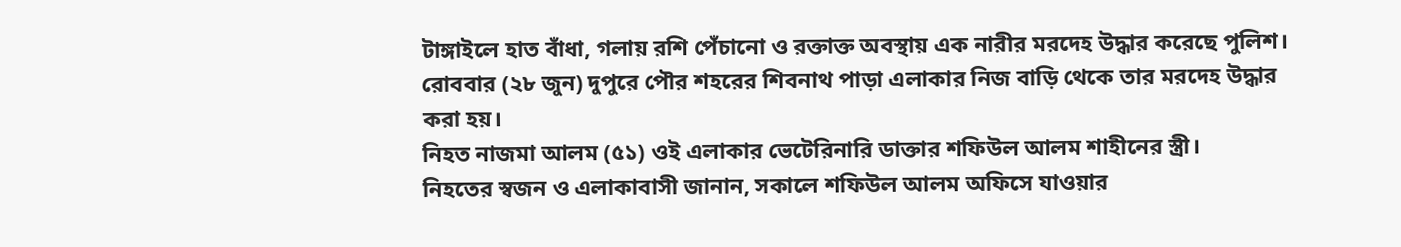টাঙ্গাইলে হাত বাঁধা, গলায় রশি পেঁচানো ও রক্তাক্ত অবস্থায় এক নারীর মরদেহ উদ্ধার করেছে পুলিশ। রোববার (২৮ জুন) দুপুরে পৌর শহরের শিবনাথ পাড়া এলাকার নিজ বাড়ি থেকে তার মরদেহ উদ্ধার করা হয়।
নিহত নাজমা আলম (৫১) ওই এলাকার ভেটেরিনারি ডাক্তার শফিউল আলম শাহীনের স্ত্রী।
নিহতের স্বজন ও এলাকাবাসী জানান, সকালে শফিউল আলম অফিসে যাওয়ার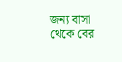জন্য বাসা থেকে বের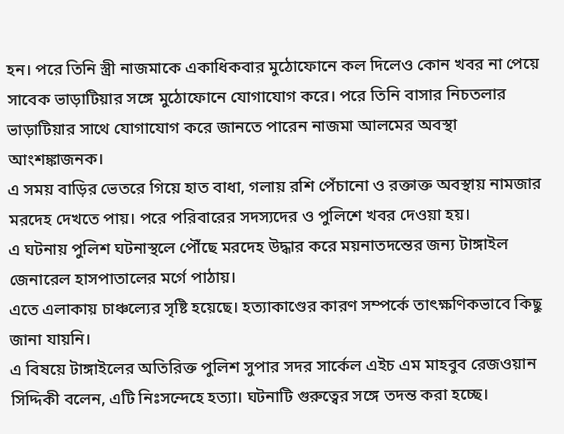হন। পরে তিনি স্ত্রী নাজমাকে একাধিকবার মুঠোফোনে কল দিলেও কোন খবর না পেয়ে সাবেক ভাড়াটিয়ার সঙ্গে মুঠোফোনে যোগাযোগ করে। পরে তিনি বাসার নিচতলার ভাড়াটিয়ার সাথে যোগাযোগ করে জানতে পারেন নাজমা আলমের অবস্থা আংশঙ্কাজনক।
এ সময় বাড়ির ভেতরে গিয়ে হাত বাধা, গলায় রশি পেঁচানো ও রক্তাক্ত অবস্থায় নামজার মরদেহ দেখতে পায়। পরে পরিবারের সদস্যদের ও পুলিশে খবর দেওয়া হয়।
এ ঘটনায় পুলিশ ঘটনাস্থলে পৌঁছে মরদেহ উদ্ধার করে ময়নাতদন্তের জন্য টাঙ্গাইল জেনারেল হাসপাতালের মর্গে পাঠায়।
এতে এলাকায় চাঞ্চল্যের সৃষ্টি হয়েছে। হত্যাকাণ্ডের কারণ সম্পর্কে তাৎক্ষণিকভাবে কিছু জানা যায়নি।
এ বিষয়ে টাঙ্গাইলের অতিরিক্ত পুলিশ সুপার সদর সার্কেল এইচ এম মাহবুব রেজওয়ান সিদ্দিকী বলেন, এটি নিঃসন্দেহে হত্যা। ঘটনাটি গুরুত্বের সঙ্গে তদন্ত করা হচ্ছে।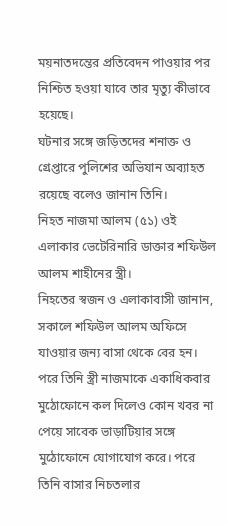ময়নাতদন্তের প্রতিবেদন পাওয়ার পর নিশ্চিত হওয়া যাবে তার মৃত্যু কীভাবে হয়েছে।
ঘটনার সঙ্গে জড়িতদের শনাক্ত ও গ্রেপ্তারে পুলিশের অভিযান অব্যাহত রয়েছে বলেও জানান তিনি।
নিহত নাজমা আলম (৫১) ওই এলাকার ভেটেরিনারি ডাক্তার শফিউল আলম শাহীনের স্ত্রী।
নিহতের স্বজন ও এলাকাবাসী জানান, সকালে শফিউল আলম অফিসে যাওয়ার জন্য বাসা থেকে বের হন। পরে তিনি স্ত্রী নাজমাকে একাধিকবার মুঠোফোনে কল দিলেও কোন খবর না পেয়ে সাবেক ভাড়াটিয়ার সঙ্গে মুঠোফোনে যোগাযোগ করে। পরে তিনি বাসার নিচতলার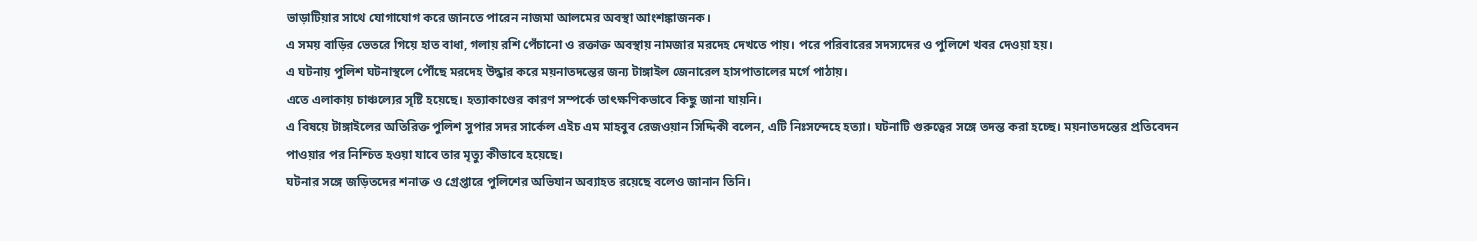ভাড়াটিয়ার সাথে যোগাযোগ করে জানতে পারেন নাজমা আলমের অবস্থা আংশঙ্কাজনক।
এ সময় বাড়ির ভেতরে গিয়ে হাত বাধা, গলায় রশি পেঁচানো ও রক্তাক্ত অবস্থায় নামজার মরদেহ দেখতে পায়। পরে পরিবারের সদস্যদের ও পুলিশে খবর দেওয়া হয়।
এ ঘটনায় পুলিশ ঘটনাস্থলে পৌঁছে মরদেহ উদ্ধার করে ময়নাতদন্তের জন্য টাঙ্গাইল জেনারেল হাসপাতালের মর্গে পাঠায়।
এতে এলাকায় চাঞ্চল্যের সৃষ্টি হয়েছে। হত্যাকাণ্ডের কারণ সম্পর্কে তাৎক্ষণিকভাবে কিছু জানা যায়নি।
এ বিষয়ে টাঙ্গাইলের অতিরিক্ত পুলিশ সুপার সদর সার্কেল এইচ এম মাহবুব রেজওয়ান সিদ্দিকী বলেন, এটি নিঃসন্দেহে হত্যা। ঘটনাটি গুরুত্বের সঙ্গে তদন্ত করা হচ্ছে। ময়নাতদন্তের প্রতিবেদন পাওয়ার পর নিশ্চিত হওয়া যাবে তার মৃত্যু কীভাবে হয়েছে।
ঘটনার সঙ্গে জড়িতদের শনাক্ত ও গ্রেপ্তারে পুলিশের অভিযান অব্যাহত রয়েছে বলেও জানান তিনি।